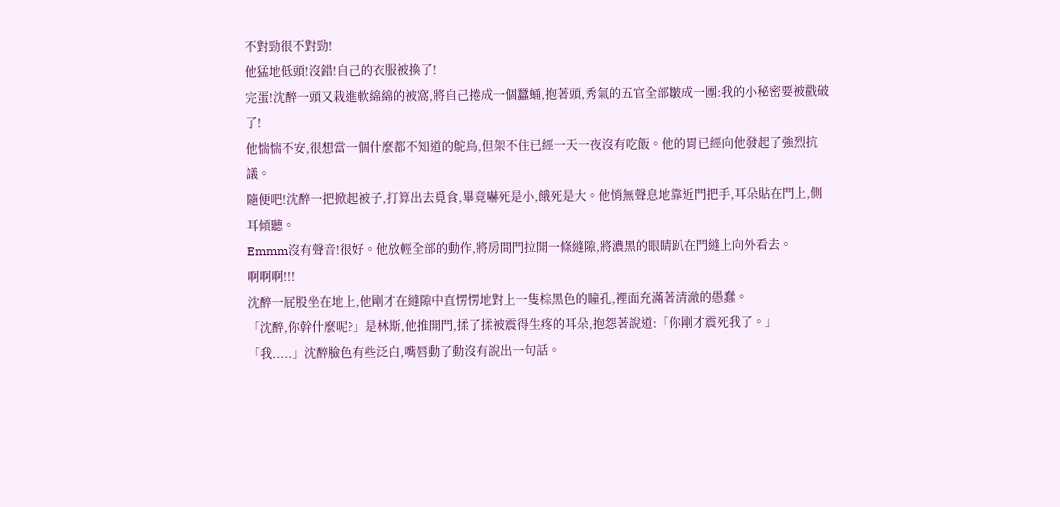不對勁很不對勁!
他猛地低頭!沒錯!自己的衣服被換了!
完蛋!沈醉一頭又栽進軟綿綿的被窩,將自己捲成一個蠶蛹,抱著頭,秀氣的五官全部皺成一團:我的小秘密要被戳破了!
他惴惴不安,很想當一個什麼都不知道的鴕鳥,但架不住已經一天一夜沒有吃飯。他的胃已經向他發起了強烈抗議。
隨便吧!沈醉一把掀起被子,打算出去覓食,畢竟嚇死是小,餓死是大。他悄無聲息地靠近門把手,耳朵貼在門上,側耳傾聽。
Emmm沒有聲音!很好。他放輕全部的動作,將房間門拉開一條縫隙,將濃黑的眼睛趴在門縫上向外看去。
啊啊啊!!!
沈醉一屁股坐在地上,他剛才在縫隙中直愣愣地對上一隻棕黑色的瞳孔,裡面充滿著清澈的愚蠢。
「沈醉,你幹什麼呢?」是林斯,他推開門,揉了揉被震得生疼的耳朵,抱怨著說道:「你剛才震死我了。」
「我.....」沈醉臉色有些泛白,嘴唇動了動沒有說出一句話。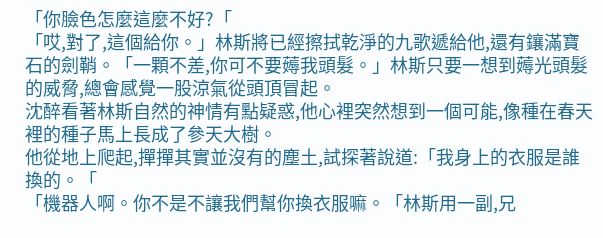「你臉色怎麼這麼不好?「
「哎,對了,這個給你。」林斯將已經擦拭乾淨的九歌遞給他,還有鑲滿寶石的劍鞘。「一顆不差,你可不要薅我頭髮。」林斯只要一想到薅光頭髮的威脅,總會感覺一股涼氣從頭頂冒起。
沈醉看著林斯自然的神情有點疑惑,他心裡突然想到一個可能,像種在春天裡的種子馬上長成了參天大樹。
他從地上爬起,撣撣其實並沒有的塵土,試探著說道:「我身上的衣服是誰換的。「
「機器人啊。你不是不讓我們幫你換衣服嘛。「林斯用一副,兄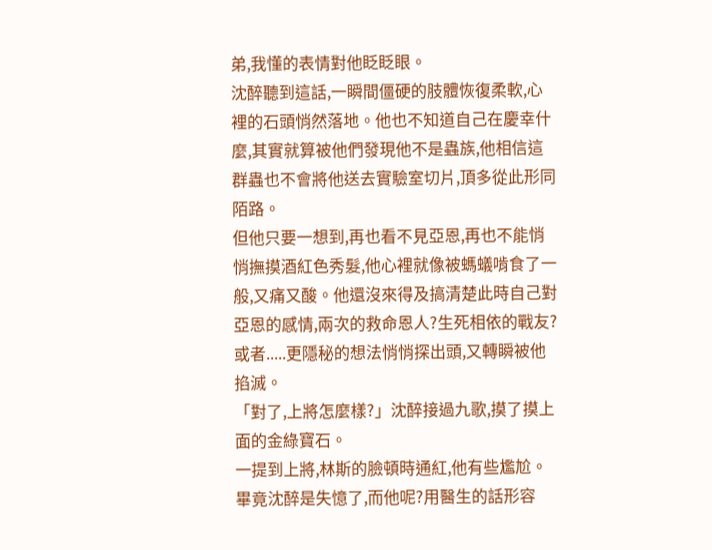弟,我懂的表情對他眨眨眼。
沈醉聽到這話,一瞬間僵硬的肢體恢復柔軟,心裡的石頭悄然落地。他也不知道自己在慶幸什麼,其實就算被他們發現他不是蟲族,他相信這群蟲也不會將他送去實驗室切片,頂多從此形同陌路。
但他只要一想到,再也看不見亞恩,再也不能悄悄撫摸酒紅色秀髮,他心裡就像被螞蟻啃食了一般,又痛又酸。他還沒來得及搞清楚此時自己對亞恩的感情,兩次的救命恩人?生死相依的戰友?或者.....更隱秘的想法悄悄探出頭,又轉瞬被他掐滅。
「對了,上將怎麼樣?」沈醉接過九歌,摸了摸上面的金綠寶石。
一提到上將,林斯的臉頓時通紅,他有些尷尬。畢竟沈醉是失憶了,而他呢?用醫生的話形容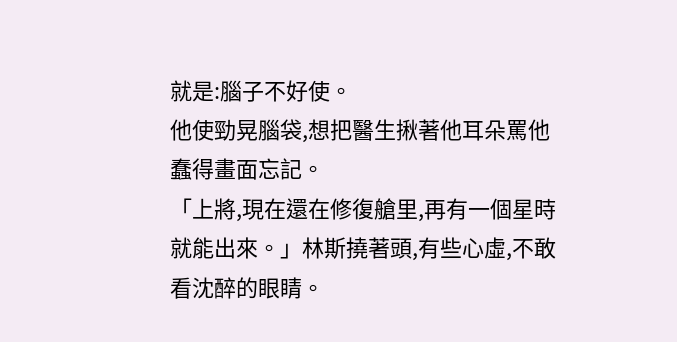就是:腦子不好使。
他使勁晃腦袋,想把醫生揪著他耳朵罵他蠢得畫面忘記。
「上將,現在還在修復艙里,再有一個星時就能出來。」林斯撓著頭,有些心虛,不敢看沈醉的眼睛。